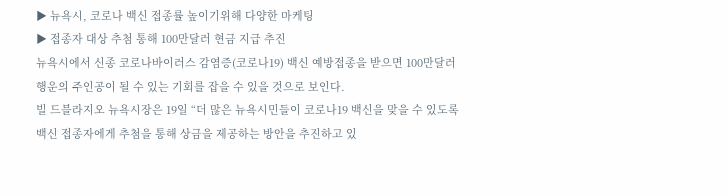▶ 뉴욕시, 코로나 백신 접종률 높이기위해 다양한 마케팅
▶ 접종자 대상 추첨 통해 100만달러 현금 지급 추진
뉴욕시에서 신종 코로나바이러스 감염증(코로나19) 백신 예방접종을 받으면 100만달러 행운의 주인공이 될 수 있는 기회를 잡을 수 있을 것으로 보인다.
빌 드블라지오 뉴욕시장은 19일 “더 많은 뉴욕시민들이 코로나19 백신을 맞을 수 있도록 백신 접종자에게 추첨을 통해 상금을 제공하는 방안을 추진하고 있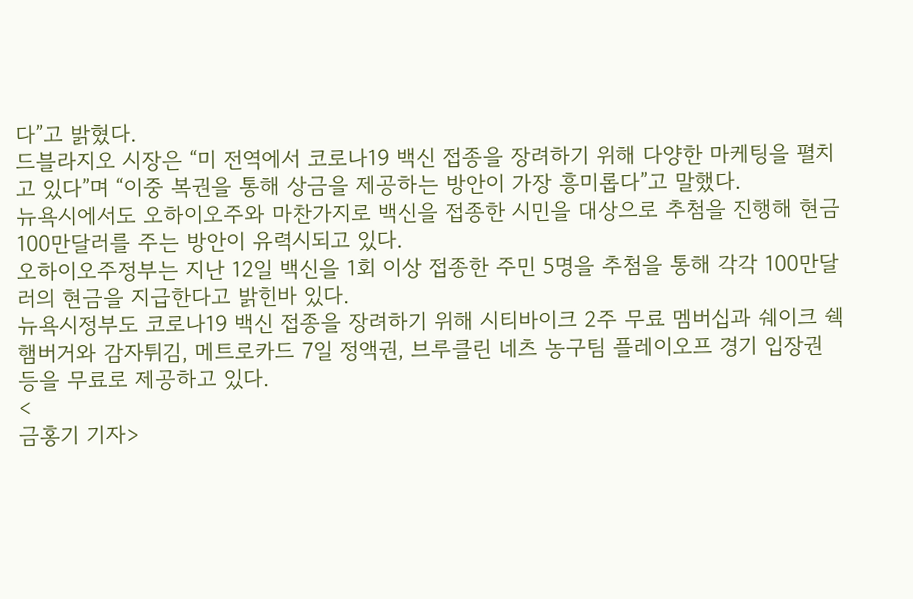다”고 밝혔다.
드블라지오 시장은 “미 전역에서 코로나19 백신 접종을 장려하기 위해 다양한 마케팅을 펼치고 있다”며 “이중 복권을 통해 상금을 제공하는 방안이 가장 흥미롭다”고 말했다.
뉴욕시에서도 오하이오주와 마찬가지로 백신을 접종한 시민을 대상으로 추첨을 진행해 현금 100만달러를 주는 방안이 유력시되고 있다.
오하이오주정부는 지난 12일 백신을 1회 이상 접종한 주민 5명을 추첨을 통해 각각 100만달러의 현금을 지급한다고 밝힌바 있다.
뉴욕시정부도 코로나19 백신 접종을 장려하기 위해 시티바이크 2주 무료 멤버십과 쉐이크 쉑 햄버거와 감자튀김, 메트로카드 7일 정액권, 브루클린 네츠 농구팀 플레이오프 경기 입장권 등을 무료로 제공하고 있다.
<
금홍기 기자>